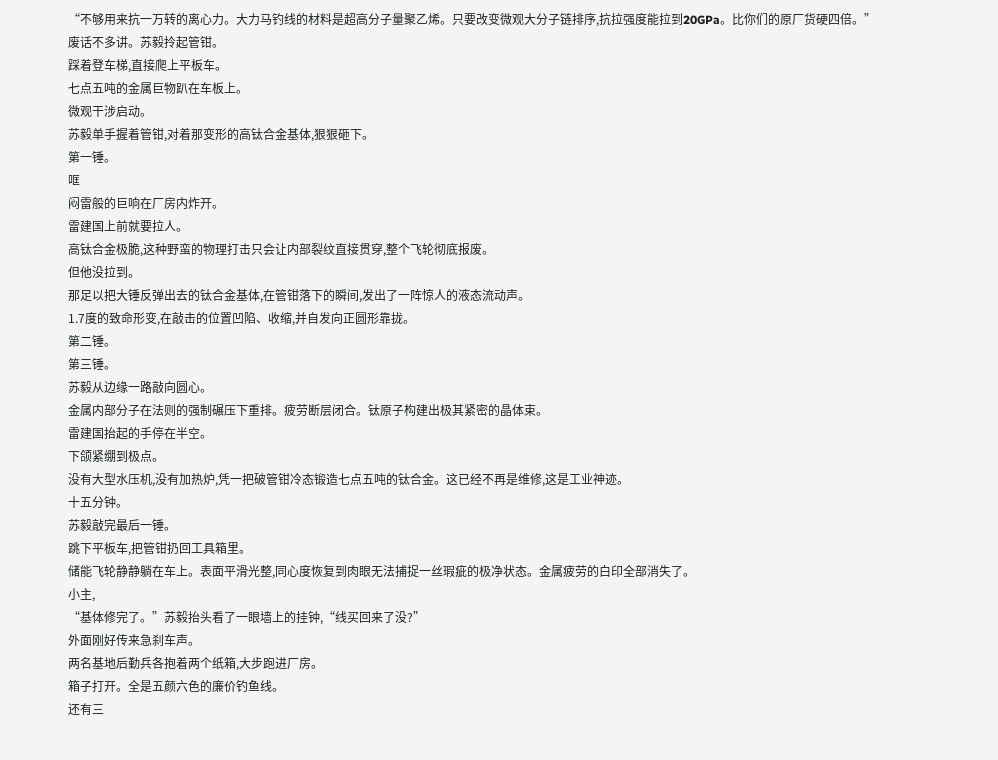“不够用来抗一万转的离心力。大力马钓线的材料是超高分子量聚乙烯。只要改变微观大分子链排序,抗拉强度能拉到20GPa。比你们的原厂货硬四倍。”
废话不多讲。苏毅拎起管钳。
踩着登车梯,直接爬上平板车。
七点五吨的金属巨物趴在车板上。
微观干涉启动。
苏毅单手握着管钳,对着那变形的高钛合金基体,狠狠砸下。
第一锤。
哐
闷雷般的巨响在厂房内炸开。
雷建国上前就要拉人。
高钛合金极脆,这种野蛮的物理打击只会让内部裂纹直接贯穿,整个飞轮彻底报废。
但他没拉到。
那足以把大锤反弹出去的钛合金基体,在管钳落下的瞬间,发出了一阵惊人的液态流动声。
1.7度的致命形变,在敲击的位置凹陷、收缩,并自发向正圆形靠拢。
第二锤。
第三锤。
苏毅从边缘一路敲向圆心。
金属内部分子在法则的强制碾压下重排。疲劳断层闭合。钛原子构建出极其紧密的晶体束。
雷建国抬起的手停在半空。
下颌紧绷到极点。
没有大型水压机,没有加热炉,凭一把破管钳冷态锻造七点五吨的钛合金。这已经不再是维修,这是工业神迹。
十五分钟。
苏毅敲完最后一锤。
跳下平板车,把管钳扔回工具箱里。
储能飞轮静静躺在车上。表面平滑光整,同心度恢复到肉眼无法捕捉一丝瑕疵的极净状态。金属疲劳的白印全部消失了。
小主,
“基体修完了。”苏毅抬头看了一眼墙上的挂钟,“线买回来了没?”
外面刚好传来急刹车声。
两名基地后勤兵各抱着两个纸箱,大步跑进厂房。
箱子打开。全是五颜六色的廉价钓鱼线。
还有三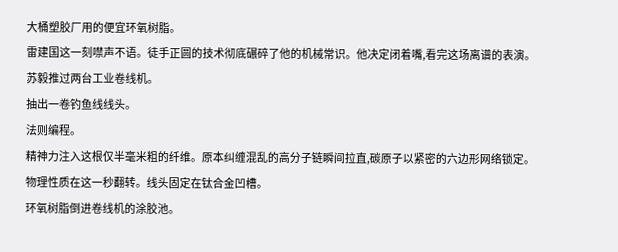大桶塑胶厂用的便宜环氧树脂。
雷建国这一刻噤声不语。徒手正圆的技术彻底碾碎了他的机械常识。他决定闭着嘴,看完这场离谱的表演。
苏毅推过两台工业卷线机。
抽出一卷钓鱼线线头。
法则编程。
精神力注入这根仅半毫米粗的纤维。原本纠缠混乱的高分子链瞬间拉直,碳原子以紧密的六边形网络锁定。物理性质在这一秒翻转。线头固定在钛合金凹槽。
环氧树脂倒进卷线机的涂胶池。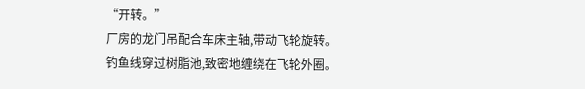“开转。”
厂房的龙门吊配合车床主轴,带动飞轮旋转。
钓鱼线穿过树脂池,致密地缠绕在飞轮外圈。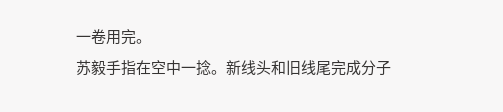一卷用完。
苏毅手指在空中一捻。新线头和旧线尾完成分子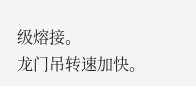级熔接。
龙门吊转速加快。